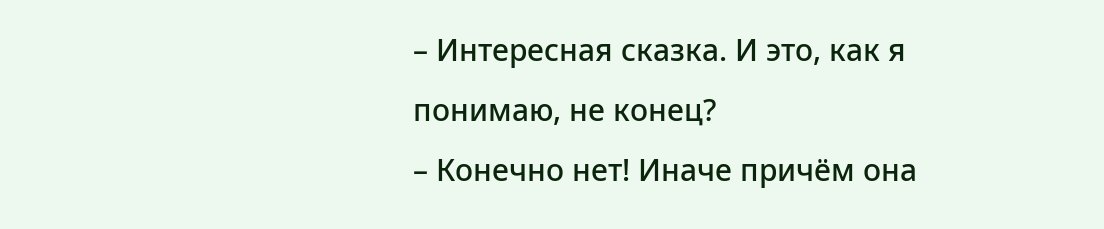– Интересная сказка. И это, как я понимаю, не конец?
– Конечно нет! Иначе причём она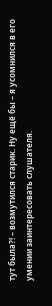тут была?! – возмутился старик. Ну ещё бы – я усомнился в его умении заинтересовать слушателя.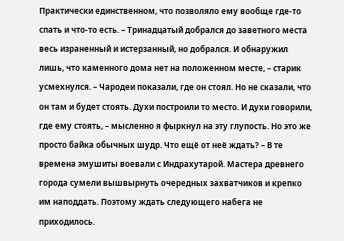Практически единственном, что позволяло ему вообще где-то спать и что-то есть. – Тринадцатый добрался до заветного места весь израненный и истерзанный, но добрался. И обнаружил лишь, что каменного дома нет на положенном месте, – старик усмехнулся. – Чародеи показали, где он стоял. Но не сказали, что он там и будет стоять. Духи построили то место. И духи говорили, где ему стоять, – мысленно я фыркнул на эту глупость. Но это же просто байка обычных шудр. Что ещё от неё ждать? – В те времена эмушиты воевали с Индрахутарой. Мастера древнего города сумели вышвырнуть очередных захватчиков и крепко им наподдать. Поэтому ждать следующего набега не приходилось.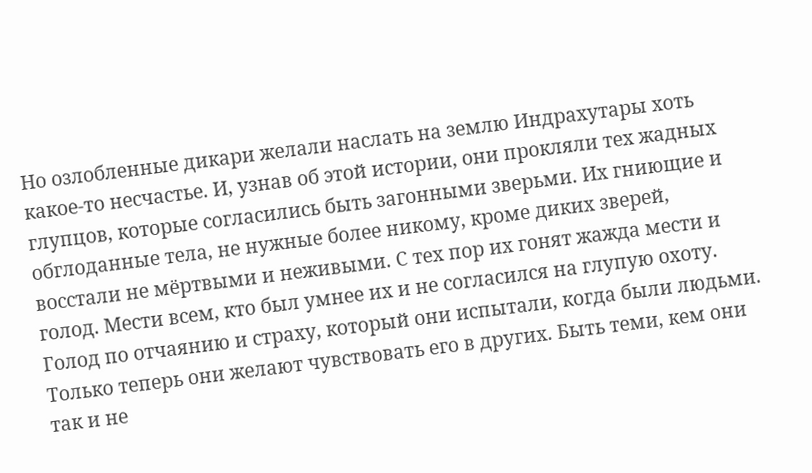Но озлобленные дикари желали наслать на землю Индрахутары хоть какое-то несчастье. И, узнав об этой истории, они прокляли тех жадных глупцов, которые согласились быть загонными зверьми. Их гниющие и обглоданные тела, не нужные более никому, кроме диких зверей, восстали не мёртвыми и неживыми. С тех пор их гонят жажда мести и голод. Мести всем, кто был умнее их и не согласился на глупую охоту. Голод по отчаянию и страху, который они испытали, когда были людьми. Только теперь они желают чувствовать его в других. Быть теми, кем они так и не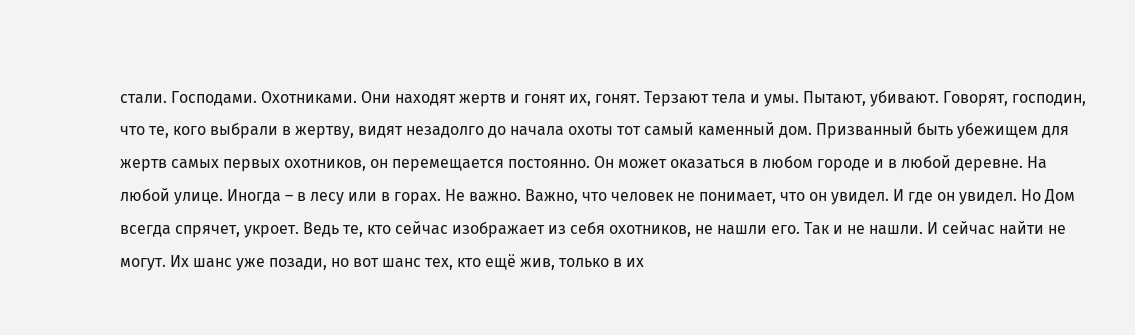стали. Господами. Охотниками. Они находят жертв и гонят их, гонят. Терзают тела и умы. Пытают, убивают. Говорят, господин, что те, кого выбрали в жертву, видят незадолго до начала охоты тот самый каменный дом. Призванный быть убежищем для жертв самых первых охотников, он перемещается постоянно. Он может оказаться в любом городе и в любой деревне. На любой улице. Иногда – в лесу или в горах. Не важно. Важно, что человек не понимает, что он увидел. И где он увидел. Но Дом всегда спрячет, укроет. Ведь те, кто сейчас изображает из себя охотников, не нашли его. Так и не нашли. И сейчас найти не могут. Их шанс уже позади, но вот шанс тех, кто ещё жив, только в их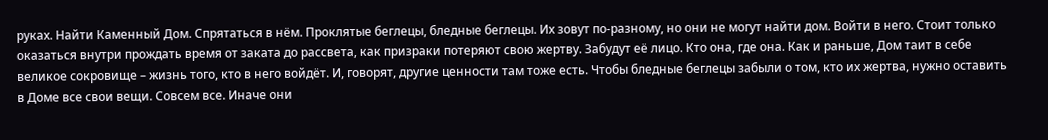руках. Найти Каменный Дом. Спрятаться в нём. Проклятые беглецы, бледные беглецы. Их зовут по-разному, но они не могут найти дом. Войти в него. Стоит только оказаться внутри прождать время от заката до рассвета, как призраки потеряют свою жертву. Забудут её лицо. Кто она, где она. Как и раньше, Дом таит в себе великое сокровище – жизнь того, кто в него войдёт. И, говорят, другие ценности там тоже есть. Чтобы бледные беглецы забыли о том, кто их жертва, нужно оставить в Доме все свои вещи. Совсем все. Иначе они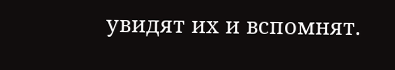увидят их и вспомнят.